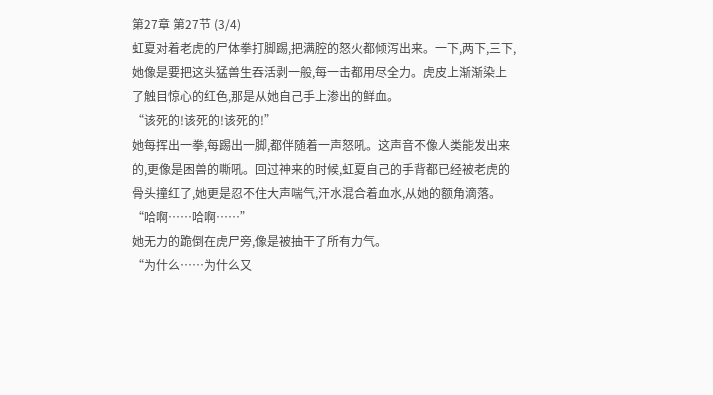第27章 第27节 (3/4)
虹夏对着老虎的尸体拳打脚踢,把满腔的怒火都倾泻出来。一下,两下,三下,她像是要把这头猛兽生吞活剥一般,每一击都用尽全力。虎皮上渐渐染上了触目惊心的红色,那是从她自己手上渗出的鲜血。
“该死的!该死的!该死的!”
她每挥出一拳,每踢出一脚,都伴随着一声怒吼。这声音不像人类能发出来的,更像是困兽的嘶吼。回过神来的时候,虹夏自己的手背都已经被老虎的骨头撞红了,她更是忍不住大声喘气,汗水混合着血水,从她的额角滴落。
“哈啊……哈啊……”
她无力的跪倒在虎尸旁,像是被抽干了所有力气。
“为什么……为什么又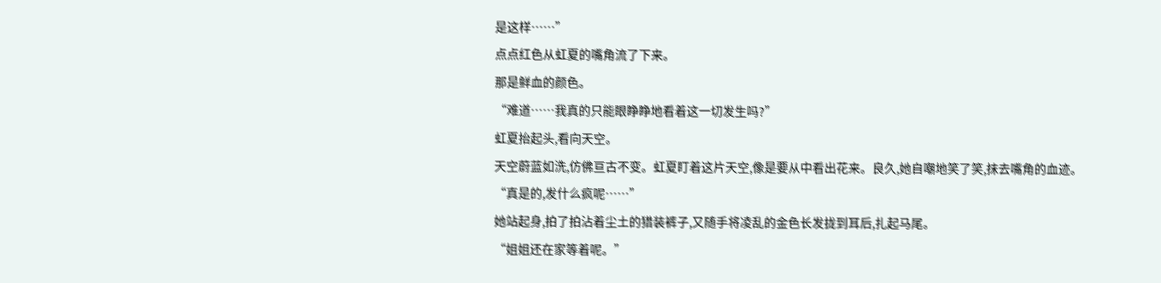是这样……”
点点红色从虹夏的嘴角流了下来。
那是鲜血的颜色。
“难道……我真的只能眼睁睁地看着这一切发生吗?”
虹夏抬起头,看向天空。
天空蔚蓝如洗,仿佛亘古不变。虹夏盯着这片天空,像是要从中看出花来。良久,她自嘲地笑了笑,抹去嘴角的血迹。
“真是的,发什么疯呢……”
她站起身,拍了拍沾着尘土的猎装裤子,又随手将凌乱的金色长发拢到耳后,扎起马尾。
“姐姐还在家等着呢。”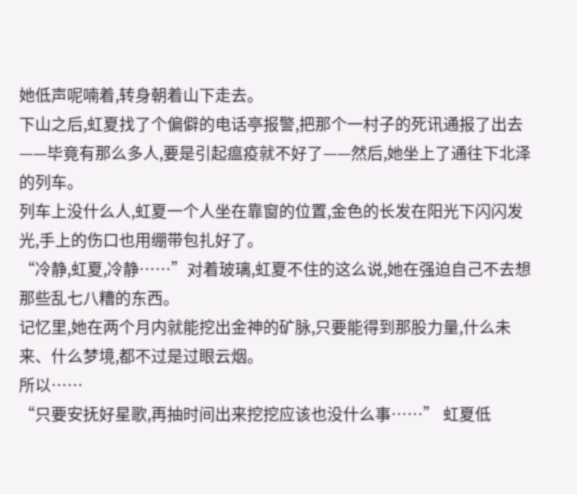她低声呢喃着,转身朝着山下走去。
下山之后,虹夏找了个偏僻的电话亭报警,把那个一村子的死讯通报了出去——毕竟有那么多人,要是引起瘟疫就不好了——然后,她坐上了通往下北泽的列车。
列车上没什么人,虹夏一个人坐在靠窗的位置,金色的长发在阳光下闪闪发光,手上的伤口也用绷带包扎好了。
“冷静,虹夏,冷静……”对着玻璃,虹夏不住的这么说,她在强迫自己不去想那些乱七八糟的东西。
记忆里,她在两个月内就能挖出金神的矿脉,只要能得到那股力量,什么未来、什么梦境,都不过是过眼云烟。
所以……
“只要安抚好星歌,再抽时间出来挖挖应该也没什么事……” 虹夏低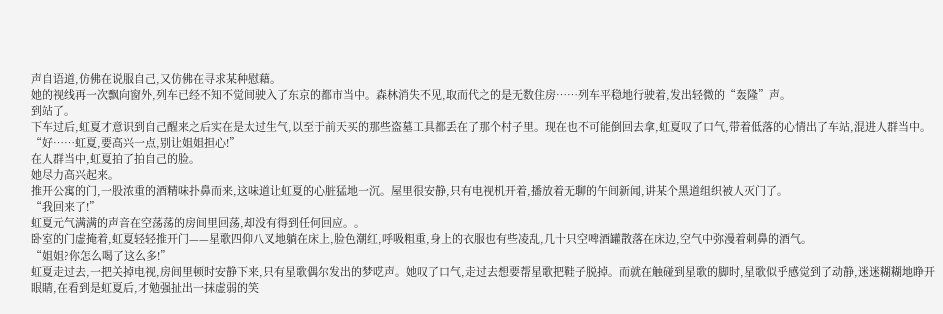声自语道,仿佛在说服自己,又仿佛在寻求某种慰藉。
她的视线再一次飘向窗外,列车已经不知不觉间驶入了东京的都市当中。森林消失不见,取而代之的是无数住房……列车平稳地行驶着,发出轻微的“轰隆”声。
到站了。
下车过后,虹夏才意识到自己醒来之后实在是太过生气,以至于前天买的那些盗墓工具都丢在了那个村子里。现在也不可能倒回去拿,虹夏叹了口气,带着低落的心情出了车站,混进人群当中。
“好……虹夏,要高兴一点,别让姐姐担心!”
在人群当中,虹夏拍了拍自己的脸。
她尽力高兴起来。
推开公寓的门,一股浓重的酒精味扑鼻而来,这味道让虹夏的心脏猛地一沉。屋里很安静,只有电视机开着,播放着无聊的午间新闻,讲某个黑道组织被人灭门了。
“我回来了!”
虹夏元气满满的声音在空荡荡的房间里回荡,却没有得到任何回应。。
卧室的门虚掩着,虹夏轻轻推开门——星歌四仰八叉地躺在床上,脸色潮红,呼吸粗重,身上的衣服也有些凌乱,几十只空啤酒罐散落在床边,空气中弥漫着刺鼻的酒气。
“姐姐?你怎么喝了这么多!”
虹夏走过去,一把关掉电视,房间里顿时安静下来,只有星歌偶尔发出的梦呓声。她叹了口气,走过去想要帮星歌把鞋子脱掉。而就在触碰到星歌的脚时,星歌似乎感觉到了动静,迷迷糊糊地睁开眼睛,在看到是虹夏后,才勉强扯出一抹虚弱的笑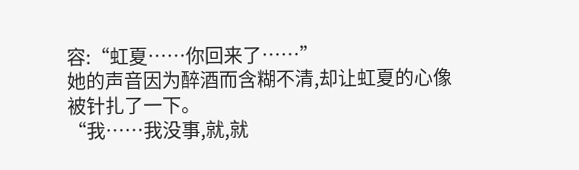容:“虹夏……你回来了……”
她的声音因为醉酒而含糊不清,却让虹夏的心像被针扎了一下。
“我……我没事,就,就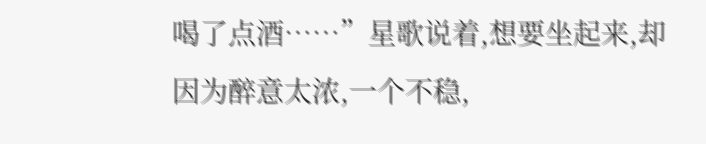喝了点酒……”星歌说着,想要坐起来,却因为醉意太浓,一个不稳,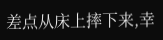差点从床上摔下来,幸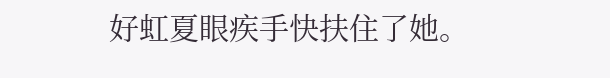好虹夏眼疾手快扶住了她。